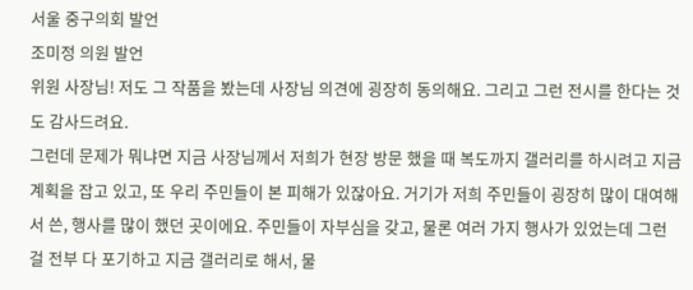서울 중구의회 발언
조미정 의원 발언
위원 사장님! 저도 그 작품을 봤는데 사장님 의견에 굉장히 동의해요. 그리고 그런 전시를 한다는 것도 감사드려요.
그런데 문제가 뭐냐면 지금 사장님께서 저희가 현장 방문 했을 때 복도까지 갤러리를 하시려고 지금 계획을 잡고 있고, 또 우리 주민들이 본 피해가 있잖아요. 거기가 저희 주민들이 굉장히 많이 대여해서 쓴, 행사를 많이 했던 곳이에요. 주민들이 자부심을 갖고, 물론 여러 가지 행사가 있었는데 그런 걸 전부 다 포기하고 지금 갤러리로 해서, 물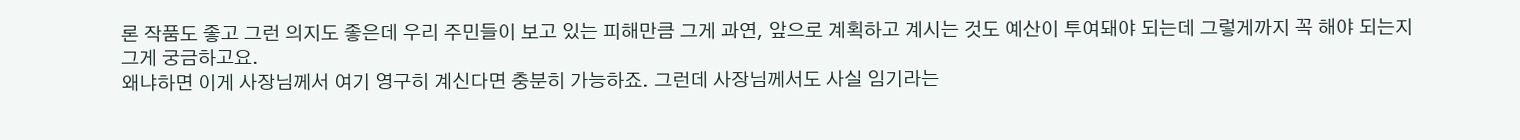론 작품도 좋고 그런 의지도 좋은데 우리 주민들이 보고 있는 피해만큼 그게 과연, 앞으로 계획하고 계시는 것도 예산이 투여돼야 되는데 그렇게까지 꼭 해야 되는지 그게 궁금하고요.
왜냐하면 이게 사장님께서 여기 영구히 계신다면 충분히 가능하죠. 그런데 사장님께서도 사실 임기라는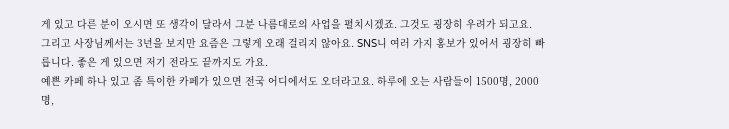게 있고 다른 분이 오시면 또 생각이 달라서 그분 나름대로의 사업을 펼치시겠죠. 그것도 굉장히 우려가 되고요.
그리고 사장님께서는 3년을 보지만 요즘은 그렇게 오래 걸리지 않아요. SNS니 여러 가지 홍보가 있어서 굉장히 빠릅니다. 좋은 게 있으면 저기 전라도 끝까지도 가요.
예쁜 카페 하나 있고 좀 특이한 카페가 있으면 전국 어디에서도 오더라고요. 하루에 오는 사람들이 1500명, 2000명,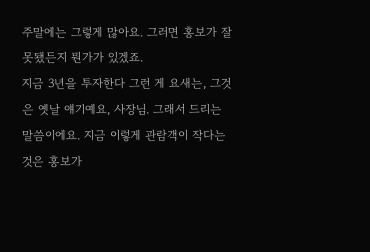주말에는 그렇게 많아요. 그러면 홍보가 잘못됐든지 뭔가가 있겠죠.
지금 3년을 투자한다 그런 게 요새는, 그것은 옛날 얘기예요, 사장님. 그래서 드리는 말씀이에요. 지금 이렇게 관람객이 작다는 것은 홍보가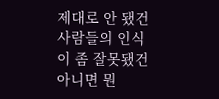제대로 안 됐건 사람들의 인식이 좀 잘못됐건 아니면 뭔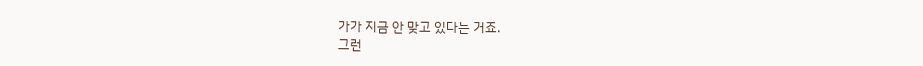가가 지금 안 맞고 있다는 거죠.
그런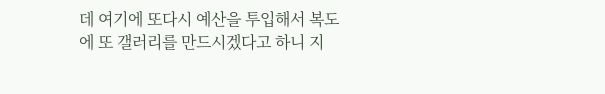데 여기에 또다시 예산을 투입해서 복도에 또 갤러리를 만드시겠다고 하니 지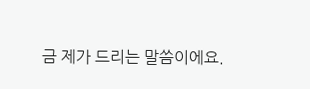금 제가 드리는 말씀이에요.